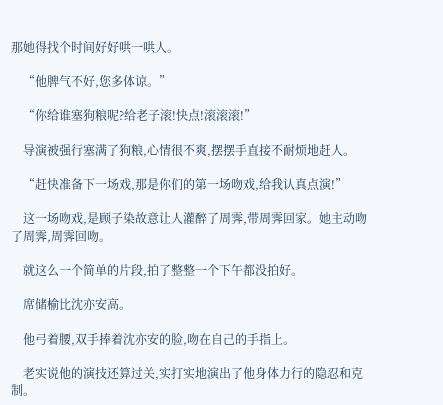那她得找个时间好好哄一哄人。

    “他脾气不好,您多体谅。”

    “你给谁塞狗粮呢?给老子滚!快点!滚滚滚!”

    导演被强行塞满了狗粮,心情很不爽,摆摆手直接不耐烦地赶人。

    “赶快准备下一场戏,那是你们的第一场吻戏,给我认真点演!”

    这一场吻戏,是顾子染故意让人灌醉了周霁,带周霁回家。她主动吻了周霁,周霁回吻。

    就这么一个简单的片段,拍了整整一个下午都没拍好。

    席储榆比沈亦安高。

    他弓着腰,双手捧着沈亦安的脸,吻在自己的手指上。

    老实说他的演技还算过关,实打实地演出了他身体力行的隐忍和克制。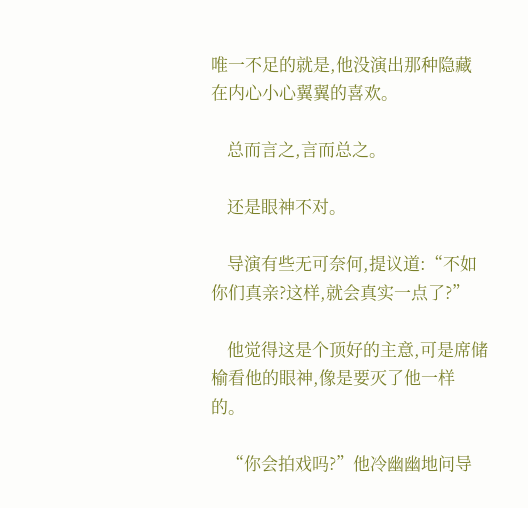唯一不足的就是,他没演出那种隐藏在内心小心翼翼的喜欢。

    总而言之,言而总之。

    还是眼神不对。

    导演有些无可奈何,提议道:“不如你们真亲?这样,就会真实一点了?”

    他觉得这是个顶好的主意,可是席储榆看他的眼神,像是要灭了他一样的。

    “你会拍戏吗?”他冷幽幽地问导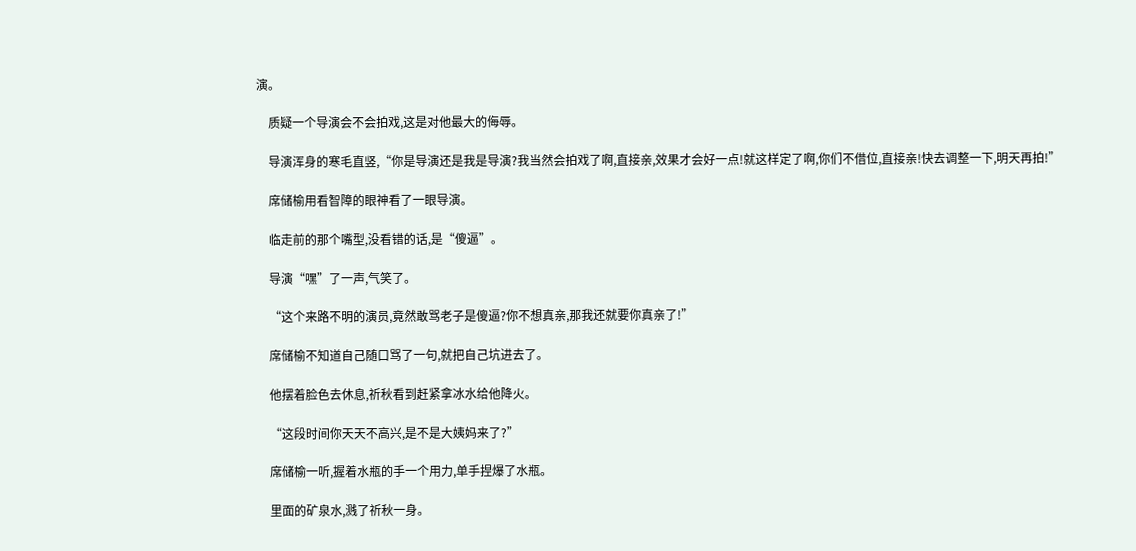演。

    质疑一个导演会不会拍戏,这是对他最大的侮辱。

    导演浑身的寒毛直竖,“你是导演还是我是导演?我当然会拍戏了啊,直接亲,效果才会好一点!就这样定了啊,你们不借位,直接亲!快去调整一下,明天再拍!”

    席储榆用看智障的眼神看了一眼导演。

    临走前的那个嘴型,没看错的话,是“傻逼”。

    导演“嘿”了一声,气笑了。

    “这个来路不明的演员,竟然敢骂老子是傻逼?你不想真亲,那我还就要你真亲了!”

    席储榆不知道自己随口骂了一句,就把自己坑进去了。

    他摆着脸色去休息,祈秋看到赶紧拿冰水给他降火。

    “这段时间你天天不高兴,是不是大姨妈来了?”

    席储榆一听,握着水瓶的手一个用力,单手捏爆了水瓶。

    里面的矿泉水,溅了祈秋一身。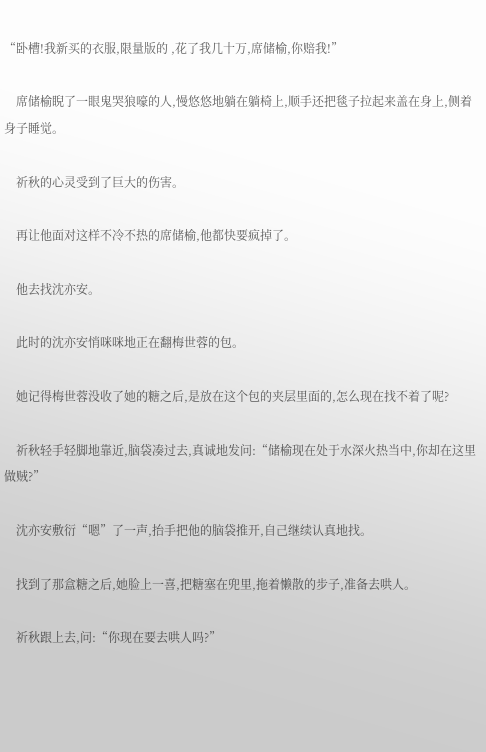“卧槽!我新买的衣服,限量版的 ,花了我几十万,席储榆,你赔我!”

    席储榆睨了一眼鬼哭狼嚎的人,慢悠悠地躺在躺椅上,顺手还把毯子拉起来盖在身上,侧着身子睡觉。

    祈秋的心灵受到了巨大的伤害。

    再让他面对这样不冷不热的席储榆,他都快要疯掉了。

    他去找沈亦安。

    此时的沈亦安悄咪咪地正在翻梅世蓉的包。

    她记得梅世蓉没收了她的糖之后,是放在这个包的夹层里面的,怎么现在找不着了呢?

    祈秋轻手轻脚地靠近,脑袋凑过去,真诚地发问:“储榆现在处于水深火热当中,你却在这里做贼?”

    沈亦安敷衍“嗯”了一声,抬手把他的脑袋推开,自己继续认真地找。

    找到了那盒糖之后,她脸上一喜,把糖塞在兜里,拖着懒散的步子,准备去哄人。

    祈秋跟上去,问:“你现在要去哄人吗?”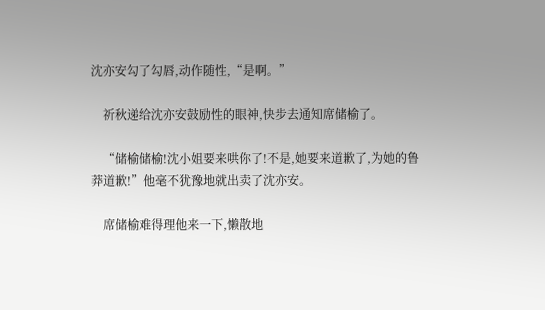沈亦安勾了勾唇,动作随性,“是啊。”

    祈秋递给沈亦安鼓励性的眼神,快步去通知席储榆了。

    “储榆储榆!沈小姐要来哄你了!不是,她要来道歉了,为她的鲁莽道歉!”他毫不犹豫地就出卖了沈亦安。

    席储榆难得理他来一下,懒散地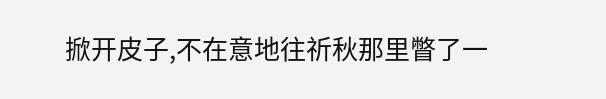掀开皮子,不在意地往祈秋那里瞥了一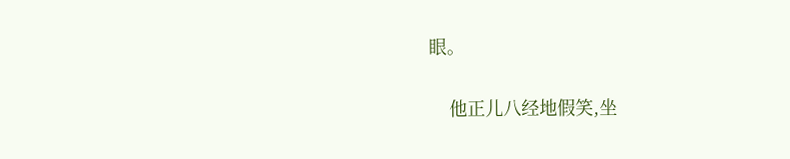眼。

    他正儿八经地假笑,坐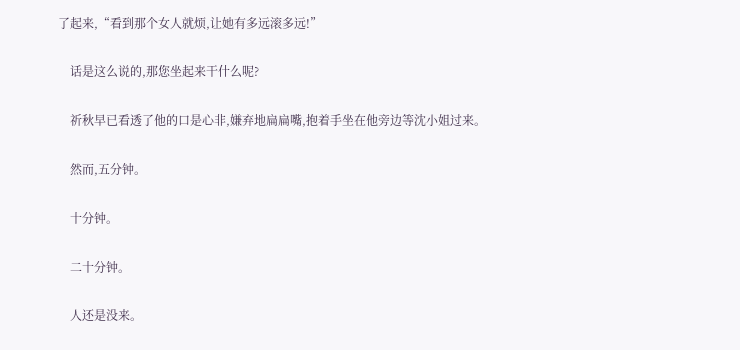了起来,“看到那个女人就烦,让她有多远滚多远!”

    话是这么说的,那您坐起来干什么呢?

    祈秋早已看透了他的口是心非,嫌弃地扁扁嘴,抱着手坐在他旁边等沈小姐过来。

    然而,五分钟。

    十分钟。

    二十分钟。

    人还是没来。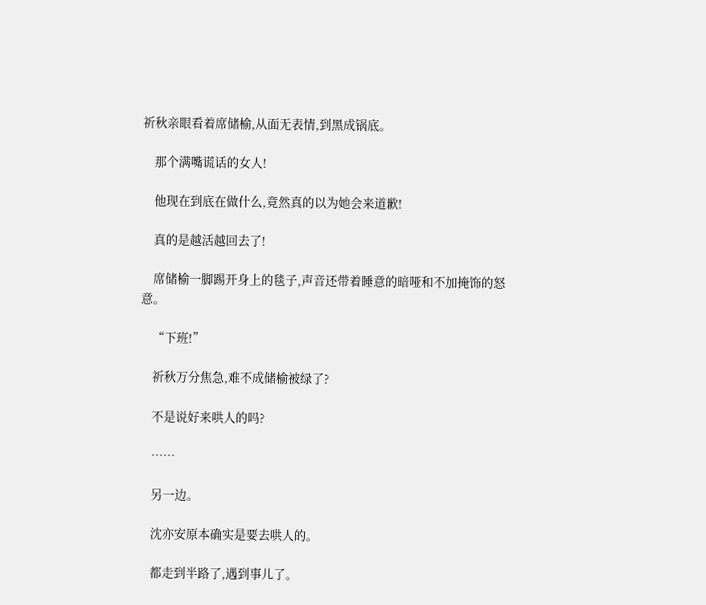祈秋亲眼看着席储榆,从面无表情,到黑成锅底。

    那个满嘴谎话的女人!

    他现在到底在做什么,竟然真的以为她会来道歉!

    真的是越活越回去了!

    席储榆一脚踢开身上的毯子,声音还带着睡意的暗哑和不加掩饰的怒意。

    “下班!”

    祈秋万分焦急,难不成储榆被绿了?

    不是说好来哄人的吗?

    ……

    另一边。

    沈亦安原本确实是要去哄人的。

    都走到半路了,遇到事儿了。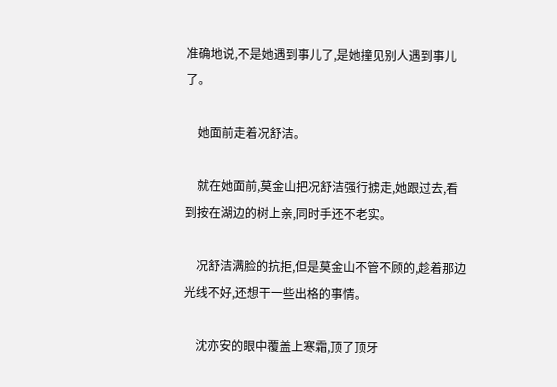准确地说,不是她遇到事儿了,是她撞见别人遇到事儿了。

    她面前走着况舒洁。

    就在她面前,莫金山把况舒洁强行掳走,她跟过去,看到按在湖边的树上亲,同时手还不老实。

    况舒洁满脸的抗拒,但是莫金山不管不顾的,趁着那边光线不好,还想干一些出格的事情。

    沈亦安的眼中覆盖上寒霜,顶了顶牙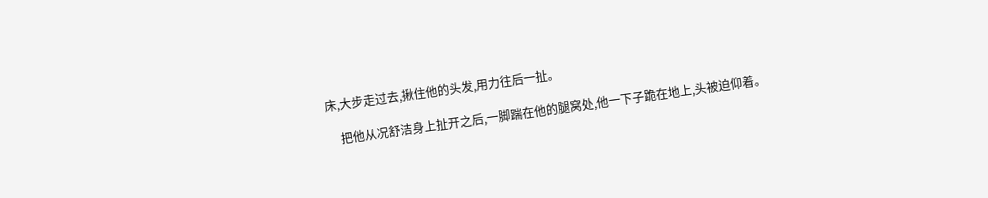床,大步走过去,揪住他的头发,用力往后一扯。

    把他从况舒洁身上扯开之后,一脚踹在他的腿窝处,他一下子跪在地上,头被迫仰着。